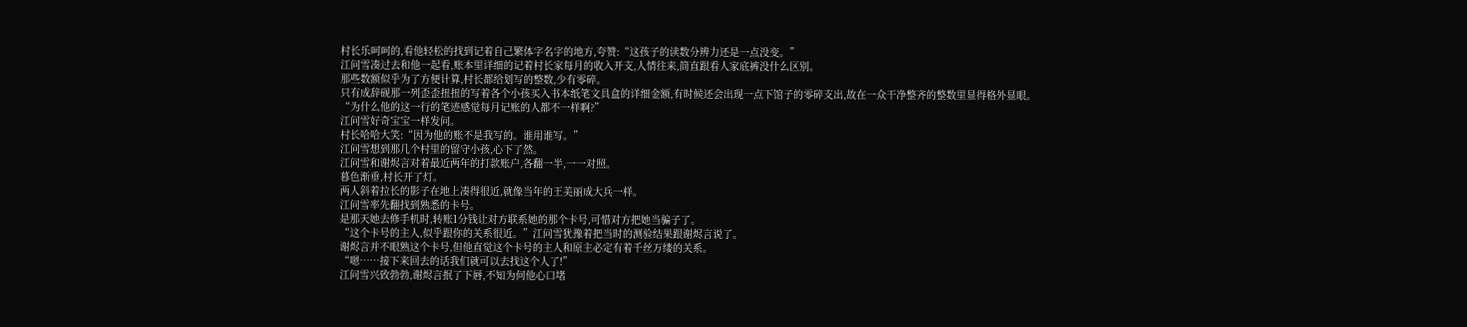村长乐呵呵的,看他轻松的找到记着自己繁体字名字的地方,夸赞:“这孩子的读数分辨力还是一点没变。”
江问雪凑过去和他一起看,账本里详细的记着村长家每月的收入开支,人情往来,简直跟看人家底裤没什么区别。
那些数额似乎为了方便计算,村长都给划写的整数,少有零碎。
只有成辞砚那一列歪歪扭扭的写着各个小孩买入书本纸笔文具盒的详细金额,有时候还会出现一点下馆子的零碎支出,故在一众干净整齐的整数里显得格外显眼。
“为什么他的这一行的笔迹感觉每月记账的人都不一样啊?”
江问雪好奇宝宝一样发问。
村长哈哈大笑:“因为他的账不是我写的。谁用谁写。”
江问雪想到那几个村里的留守小孩,心下了然。
江问雪和谢烬言对着最近两年的打款账户,各翻一半,一一对照。
暮色渐垂,村长开了灯。
两人斜着拉长的影子在地上凑得很近,就像当年的王美丽成大兵一样。
江问雪率先翻找到熟悉的卡号。
是那天她去修手机时,转账1分钱让对方联系她的那个卡号,可惜对方把她当骗子了。
“这个卡号的主人,似乎跟你的关系很近。”江问雪犹豫着把当时的测验结果跟谢烬言说了。
谢烬言并不眼熟这个卡号,但他直觉这个卡号的主人和原主必定有着千丝万缕的关系。
“嗯……接下来回去的话我们就可以去找这个人了!”
江问雪兴致勃勃,谢烬言抿了下唇,不知为何他心口堵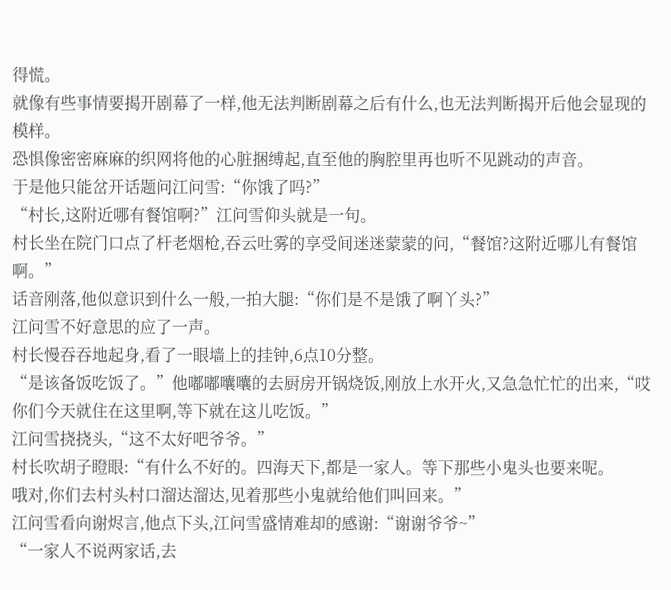得慌。
就像有些事情要揭开剧幕了一样,他无法判断剧幕之后有什么,也无法判断揭开后他会显现的模样。
恐惧像密密麻麻的织网将他的心脏捆缚起,直至他的胸腔里再也听不见跳动的声音。
于是他只能岔开话题问江问雪:“你饿了吗?”
“村长,这附近哪有餐馆啊?”江问雪仰头就是一句。
村长坐在院门口点了杆老烟枪,吞云吐雾的享受间迷迷蒙蒙的问,“餐馆?这附近哪儿有餐馆啊。”
话音刚落,他似意识到什么一般,一拍大腿:“你们是不是饿了啊丫头?”
江问雪不好意思的应了一声。
村长慢吞吞地起身,看了一眼墙上的挂钟,6点10分整。
“是该备饭吃饭了。”他嘟嘟囔囔的去厨房开锅烧饭,刚放上水开火,又急急忙忙的出来,“哎你们今天就住在这里啊,等下就在这儿吃饭。”
江问雪挠挠头,“这不太好吧爷爷。”
村长吹胡子瞪眼:“有什么不好的。四海天下,都是一家人。等下那些小鬼头也要来呢。
哦对,你们去村头村口溜达溜达,见着那些小鬼就给他们叫回来。”
江问雪看向谢烬言,他点下头,江问雪盛情难却的感谢:“谢谢爷爷~”
“一家人不说两家话,去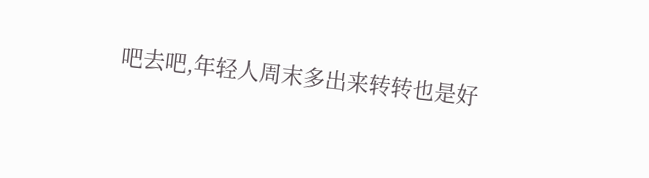吧去吧,年轻人周末多出来转转也是好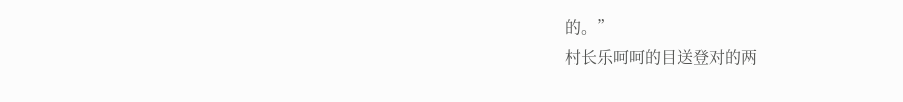的。”
村长乐呵呵的目送登对的两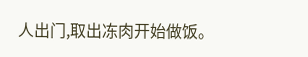人出门,取出冻肉开始做饭。